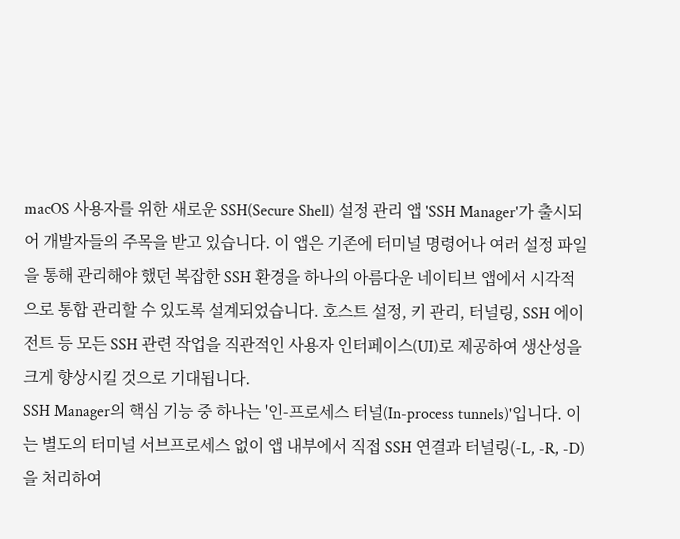macOS 사용자를 위한 새로운 SSH(Secure Shell) 설정 관리 앱 'SSH Manager'가 출시되어 개발자들의 주목을 받고 있습니다. 이 앱은 기존에 터미널 명령어나 여러 설정 파일을 통해 관리해야 했던 복잡한 SSH 환경을 하나의 아름다운 네이티브 앱에서 시각적으로 통합 관리할 수 있도록 설계되었습니다. 호스트 설정, 키 관리, 터널링, SSH 에이전트 등 모든 SSH 관련 작업을 직관적인 사용자 인터페이스(UI)로 제공하여 생산성을 크게 향상시킬 것으로 기대됩니다.
SSH Manager의 핵심 기능 중 하나는 '인-프로세스 터널(In-process tunnels)'입니다. 이는 별도의 터미널 서브프로세스 없이 앱 내부에서 직접 SSH 연결과 터널링(-L, -R, -D)을 처리하여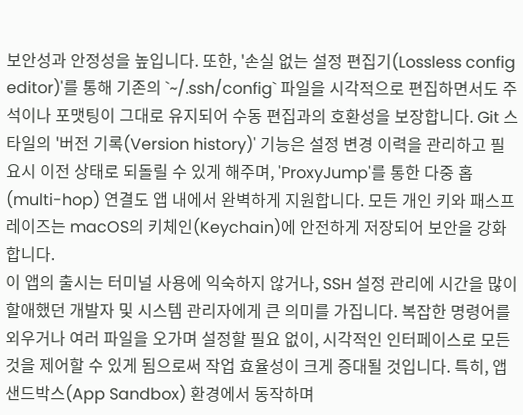보안성과 안정성을 높입니다. 또한, '손실 없는 설정 편집기(Lossless config editor)'를 통해 기존의 `~/.ssh/config` 파일을 시각적으로 편집하면서도 주석이나 포맷팅이 그대로 유지되어 수동 편집과의 호환성을 보장합니다. Git 스타일의 '버전 기록(Version history)' 기능은 설정 변경 이력을 관리하고 필요시 이전 상태로 되돌릴 수 있게 해주며, 'ProxyJump'를 통한 다중 홉(multi-hop) 연결도 앱 내에서 완벽하게 지원합니다. 모든 개인 키와 패스프레이즈는 macOS의 키체인(Keychain)에 안전하게 저장되어 보안을 강화합니다.
이 앱의 출시는 터미널 사용에 익숙하지 않거나, SSH 설정 관리에 시간을 많이 할애했던 개발자 및 시스템 관리자에게 큰 의미를 가집니다. 복잡한 명령어를 외우거나 여러 파일을 오가며 설정할 필요 없이, 시각적인 인터페이스로 모든 것을 제어할 수 있게 됨으로써 작업 효율성이 크게 증대될 것입니다. 특히, 앱 샌드박스(App Sandbox) 환경에서 동작하며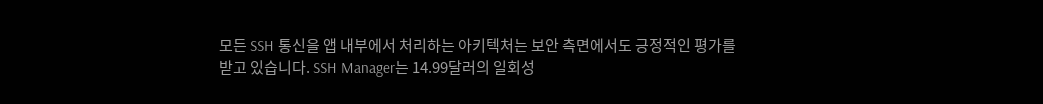모든 SSH 통신을 앱 내부에서 처리하는 아키텍처는 보안 측면에서도 긍정적인 평가를 받고 있습니다. SSH Manager는 14.99달러의 일회성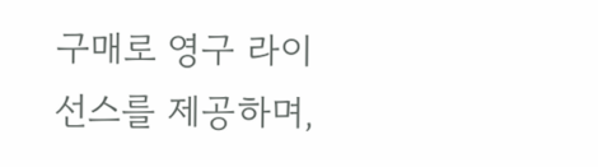구매로 영구 라이선스를 제공하며,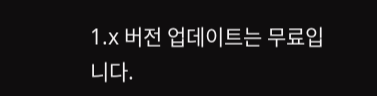1.x 버전 업데이트는 무료입니다.